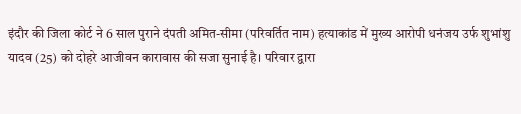इंदौर की जिला कोर्ट ने 6 साल पुराने दंपती अमित-सीमा (परिवर्तित नाम) हत्याकांड में मुख्य आरोपी धनंजय उर्फ शुभांशु यादव (25) को दोहरे आजीवन कारावास की सजा सुनाई है। परिवार द्वारा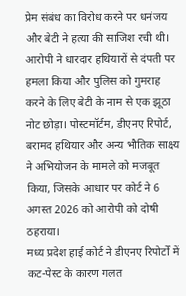प्रेम संबंध का विरोध करने पर धनंजय और बेटी ने हत्या की साजिश रची थी। आरोपी ने धारदार हथियारों से दंपती पर हमला किया और पुलिस को गुमराह करने के लिए बेटी के नाम से एक झूठा नोट छोड़ा। पोस्टमॉर्टम, डीएनए रिपोर्ट, बरामद हथियार और अन्य भौतिक साक्ष्य ने अभियोजन के मामले को मजबूत किया, जिसके आधार पर कोर्ट ने 6 अगस्त 2026 को आरोपी को दोषी ठहराया।
मध्य प्रदेश हाई कोर्ट ने डीएनए रिपोर्टों में कट-पेस्ट के कारण गलत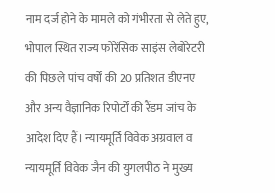नाम दर्ज होने के मामले को गंभीरता से लेते हुए, भोपाल स्थित राज्य फोरेंसिक साइंस लेबोरेटरी की पिछले पांच वर्षों की 20 प्रतिशत डीएनए और अन्य वैज्ञानिक रिपोर्टों की रैंडम जांच के आदेश दिए हैं। न्यायमूर्ति विवेक अग्रवाल व न्यायमूर्ति विवेक जैन की युगलपीठ ने मुख्य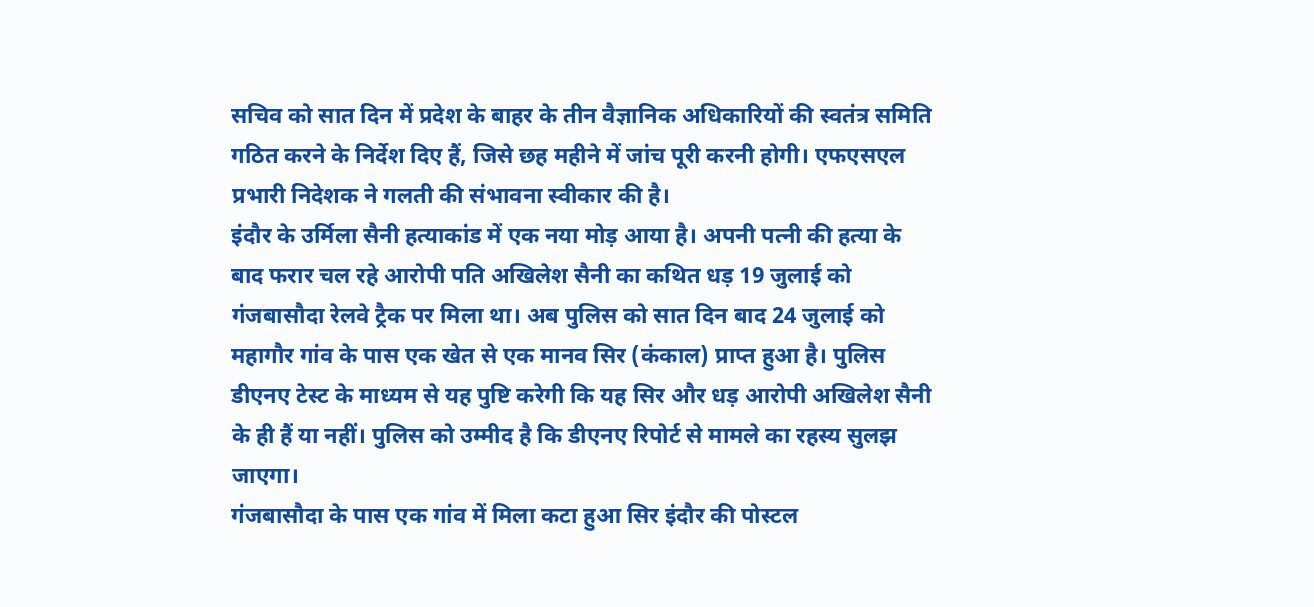सचिव को सात दिन में प्रदेश के बाहर के तीन वैज्ञानिक अधिकारियों की स्वतंत्र समिति गठित करने के निर्देश दिए हैं, जिसे छह महीने में जांच पूरी करनी होगी। एफएसएल प्रभारी निदेशक ने गलती की संभावना स्वीकार की है।
इंदौर के उर्मिला सैनी हत्याकांड में एक नया मोड़ आया है। अपनी पत्नी की हत्या के बाद फरार चल रहे आरोपी पति अखिलेश सैनी का कथित धड़ 19 जुलाई को गंजबासौदा रेलवे ट्रैक पर मिला था। अब पुलिस को सात दिन बाद 24 जुलाई को महागौर गांव के पास एक खेत से एक मानव सिर (कंकाल) प्राप्त हुआ है। पुलिस डीएनए टेस्ट के माध्यम से यह पुष्टि करेगी कि यह सिर और धड़ आरोपी अखिलेश सैनी के ही हैं या नहीं। पुलिस को उम्मीद है कि डीएनए रिपोर्ट से मामले का रहस्य सुलझ जाएगा।
गंजबासौदा के पास एक गांव में मिला कटा हुआ सिर इंदौर की पोस्टल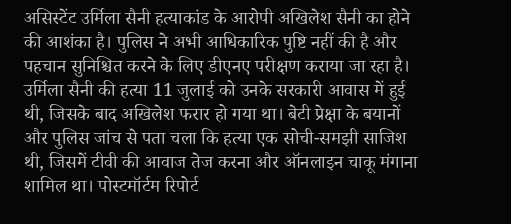असिस्टेंट उर्मिला सैनी हत्याकांड के आरोपी अखिलेश सैनी का होने की आशंका है। पुलिस ने अभी आधिकारिक पुष्टि नहीं की है और पहचान सुनिश्चित करने के लिए डीएनए परीक्षण कराया जा रहा है। उर्मिला सैनी की हत्या 11 जुलाई को उनके सरकारी आवास में हुई थी, जिसके बाद अखिलेश फरार हो गया था। बेटी प्रेक्षा के बयानों और पुलिस जांच से पता चला कि हत्या एक सोची-समझी साजिश थी, जिसमें टीवी की आवाज तेज करना और ऑनलाइन चाकू मंगाना शामिल था। पोस्टमॉर्टम रिपोर्ट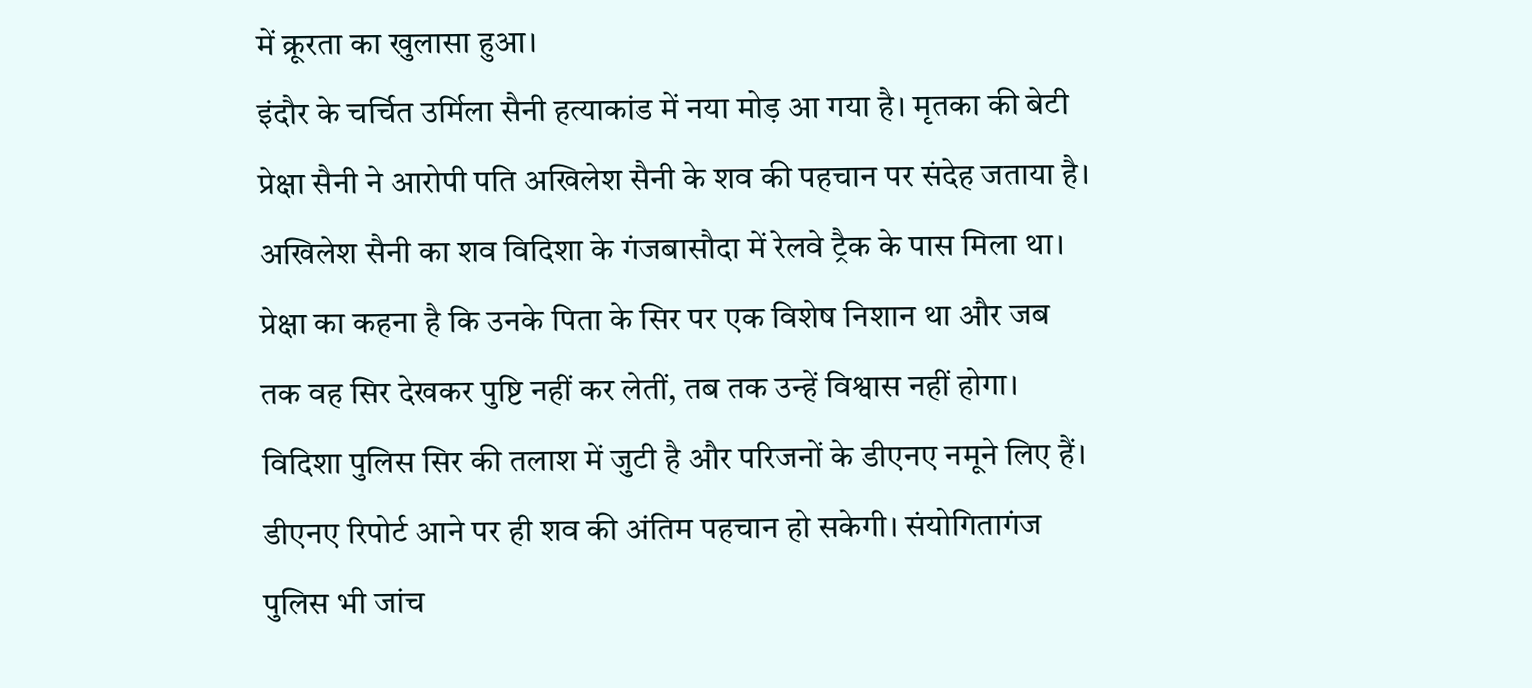में क्रूरता का खुलासा हुआ।
इंदौर के चर्चित उर्मिला सैनी हत्याकांड में नया मोड़ आ गया है। मृतका की बेटी प्रेक्षा सैनी ने आरोपी पति अखिलेश सैनी के शव की पहचान पर संदेह जताया है। अखिलेश सैनी का शव विदिशा के गंजबासौदा में रेलवे ट्रैक के पास मिला था। प्रेक्षा का कहना है कि उनके पिता के सिर पर एक विशेष निशान था और जब तक वह सिर देखकर पुष्टि नहीं कर लेतीं, तब तक उन्हें विश्वास नहीं होगा। विदिशा पुलिस सिर की तलाश में जुटी है और परिजनों के डीएनए नमूने लिए हैं। डीएनए रिपोर्ट आने पर ही शव की अंतिम पहचान हो सकेगी। संयोगितागंज पुलिस भी जांच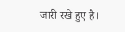जारी रखे हुए है।